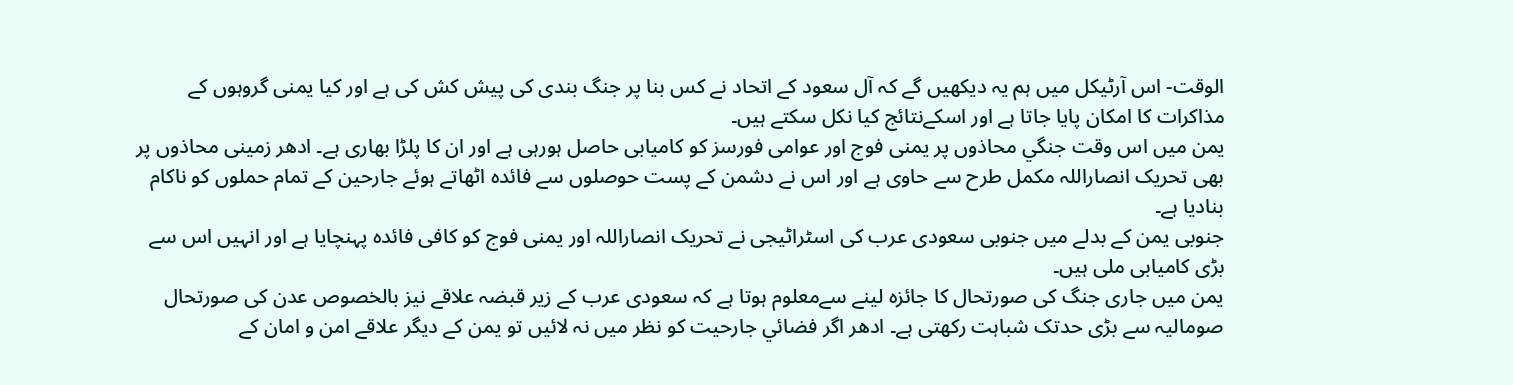الوقت- اس آرٹیکل میں ہم یہ دیکھیں گے کہ آل سعود کے اتحاد نے کس بنا پر جنگ بندی کی پیش کش کی ہے اور کیا یمنی گروہوں کے مذاکرات کا امکان پایا جاتا ہے اور اسکےنتائج کیا نکل سکتے ہیں۔
یمن میں اس وقت جنگي محاذوں پر یمنی فوج اور عوامی فورسز کو کامیابی حاصل ہورہی ہے اور ان کا پلڑا بھاری ہے۔ ادھر زمینی محاذوں پر بھی تحریک انصاراللہ مکمل طرح سے حاوی ہے اور اس نے دشمن کے پست حوصلوں سے فائدہ اٹھاتے ہوئے جارحین کے تمام حملوں کو ناکام بنادیا ہے۔
جنوبی یمن کے بدلے میں جنوبی سعودی عرب کی اسٹراٹیجی نے تحریک انصاراللہ اور یمنی فوج کو کافی فائدہ پہنچایا ہے اور انہيں اس سے بڑی کامیابی ملی ہیں۔
یمن میں جاری جنگ کی صورتحال کا جائزہ لینے سےمعلوم ہوتا ہے کہ سعودی عرب کے زیر قبضہ علاقے نیز بالخصوص عدن کی صورتحال صومالیہ سے بڑی حدتک شباہت رکھتی ہے۔ ادھر اگر فضائي جارحیت کو نظر میں نہ لائيں تو یمن کے دیگر علاقے امن و امان کے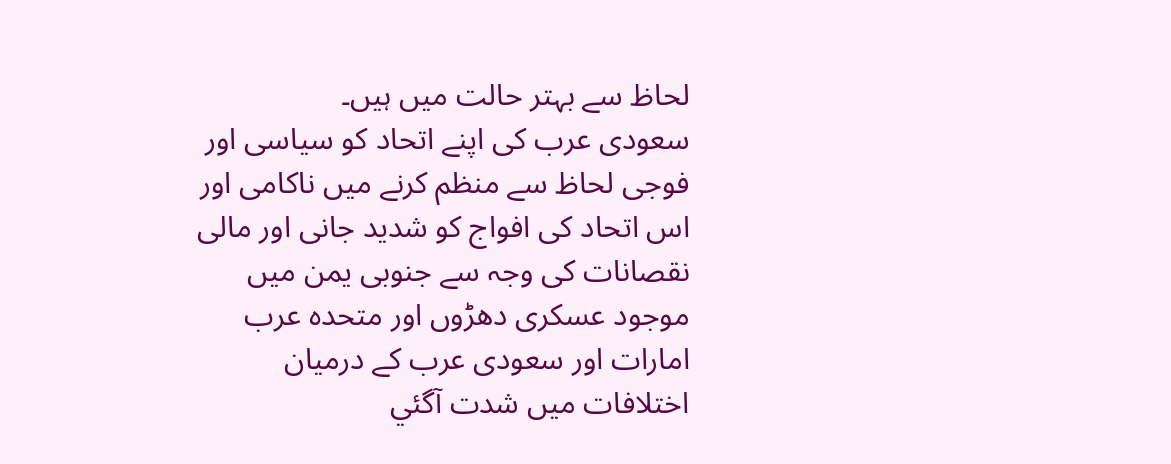لحاظ سے بہتر حالت میں ہیں۔
سعودی عرب کی اپنے اتحاد کو سیاسی اور فوجی لحاظ سے منظم کرنے میں ناکامی اور اس اتحاد کی افواج کو شدید جانی اور مالی نقصانات کی وجہ سے جنوبی یمن میں موجود عسکری دھڑوں اور متحدہ عرب امارات اور سعودی عرب کے درمیان اختلافات میں شدت آگئي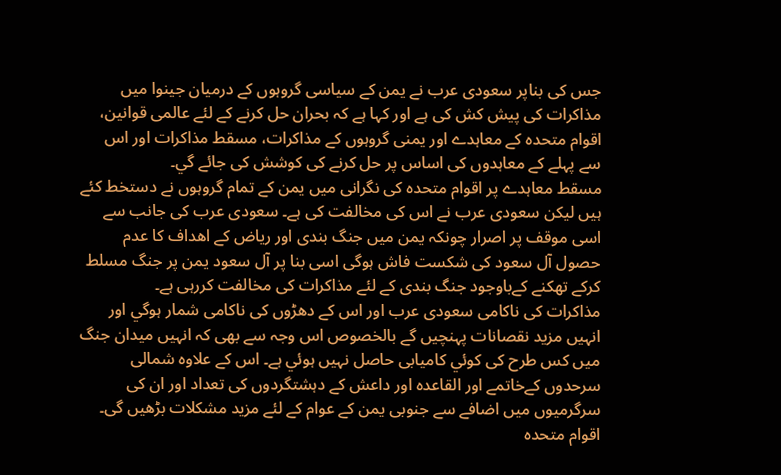جس کی بناپر سعودی عرب نے یمن کے سیاسی گروہوں کے درمیان جینوا میں مذاکرات کی پیش کش کی ہے اور کہا ہے کہ بحران حل کرنے کے لئے عالمی قوانین، اقوام متحدہ کے معاہدے اور یمنی گروہوں کے مذاکرات، مسقط مذاکرات اور اس سے پہلے کے معاہدوں کی اساس پر حل کرنے کی کوشش کی جائے گي۔
مسقط معاہدے پر اقوام متحدہ کی نگرانی میں یمن کے تمام گروہوں نے دستخط کئے ہیں لیکن سعودی عرب نے اس کی مخالفت کی ہے۔ سعودی عرب کی جانب سے اسی موقف پر اصرار چونکہ یمن میں جنگ بندی اور ریاض کے اھداف کا عدم حصول آل سعود کی شکست فاش ہوگی اسی بنا پر آل سعود یمن پر جنگ مسلط کرکے تھکنے کےباوجود جنگ بندی کے لئے مذاکرات کی مخالفت کررہی ہے۔
مذاکرات کی ناکامی سعودی عرب اور اس کے دھڑوں کی ناکامی شمار ہوگي اور انہیں مزید نقصانات پہنچیں گے بالخصوص اس وجہ سے بھی کہ انہیں میدان جنگ میں کس طرح کی کوئي کامیابی حاصل نہیں ہوئي ہے۔ اس کے علاوہ شمالی سرحدوں کےخاتمے اور القاعدہ اور داعش کے دہشتگردوں کی تعداد اور ان کی سرگرمیوں میں اضافے سے جنوبی یمن کے عوام کے لئے مزید مشکلات بڑھیں گی۔
اقوام متحدہ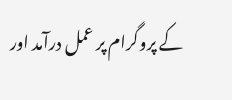کے پروگرام پر عمل درآمد اور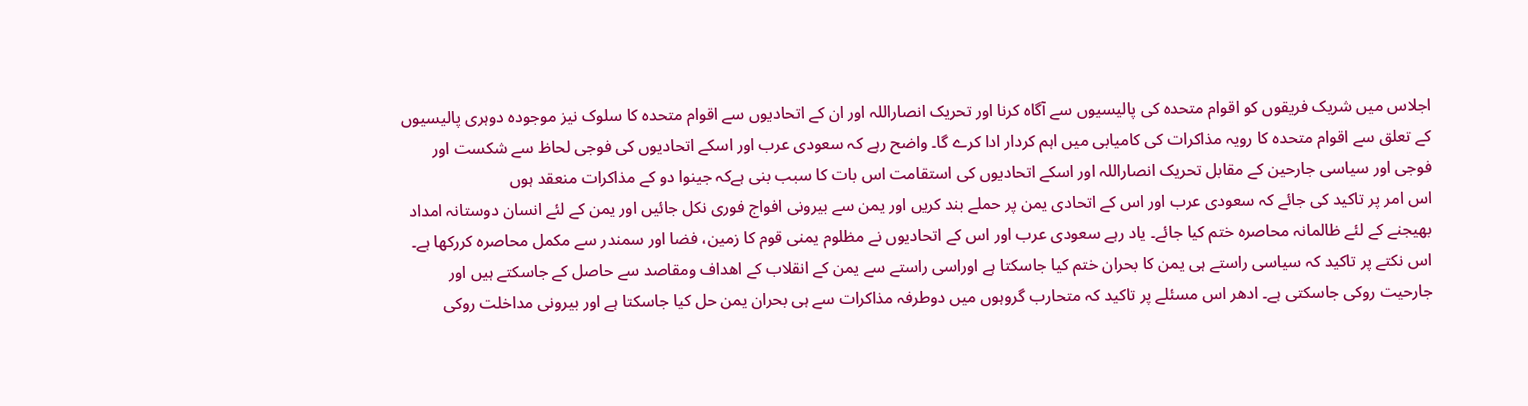اجلاس میں شریک فریقوں کو اقوام متحدہ کی پالیسیوں سے آگاہ کرنا اور تحریک انصاراللہ اور ان کے اتحادیوں سے اقوام متحدہ کا سلوک نیز موجودہ دوہری پالیسیوں کے تعلق سے اقوام متحدہ کا رویہ مذاکرات کی کامیابی میں اہم کردار ادا کرے گا۔ واضح رہے کہ سعودی عرب اور اسکے اتحادیوں کی فوجی لحاظ سے شکست اور فوجی اور سیاسی جارحین کے مقابل تحریک انصاراللہ اور اسکے اتحادیوں کی استقامت اس بات کا سبب بنی ہےکہ جینوا دو کے مذاکرات منعقد ہوں
اس امر پر تاکید کی جائے کہ سعودی عرب اور اس کے اتحادی یمن پر حملے بند کریں اور یمن سے بیرونی افواج فوری نکل جائيں اور یمن کے لئے انسان دوستانہ امداد بھیجنے کے لئے ظالمانہ محاصرہ ختم کیا جائے۔ یاد رہے سعودی عرب اور اس کے اتحادیوں نے مظلوم یمنی قوم کا زمین، فضا اور سمندر سے مکمل محاصرہ کررکھا ہے۔
اس نکتے پر تاکید کہ سیاسی راستے ہی یمن کا بحران ختم کیا جاسکتا ہے اوراسی راستے سے یمن کے انقلاب کے اھداف ومقاصد سے حاصل کے جاسکتے ہیں اور جارحیت روکی جاسکتی ہے۔ ادھر اس مسئلے پر تاکید کہ متحارب گروہوں میں دوطرفہ مذاکرات سے ہی بحران یمن حل کیا جاسکتا ہے اور بیرونی مداخلت روکی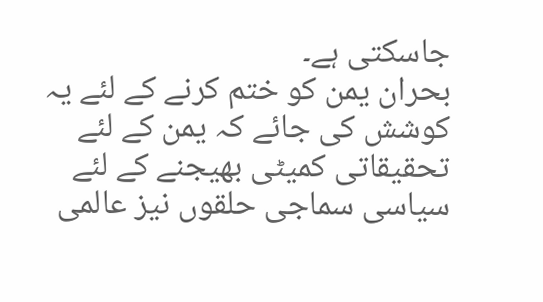جاسکتی ہے۔
بحران یمن کو ختم کرنے کے لئے یہ کوشش کی جائے کہ یمن کے لئے تحقیقاتی کمیٹی بھیجنے کے لئے سیاسی سماجی حلقوں نیز عالمی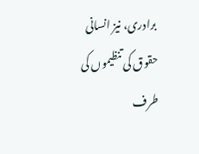برادری، نیز انسانی حقوق کی تنظیموں کی طرف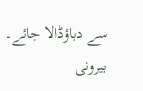سے دباؤڈالا جائے۔ بیرونی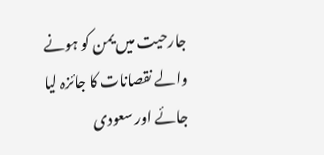جارحیت میں یمن کو ہونے والے نقصانات کا جائزہ لیا جائے اور سعودی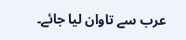عرب سے تاوان لیا جائے۔